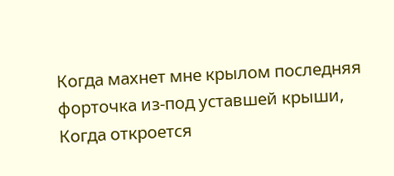Когда махнет мне крылом последняя форточка из-под уставшей крыши,
Когда откроется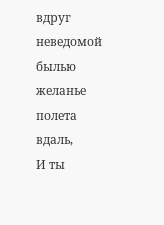вдруг неведомой былью желанье полета вдаль,
И ты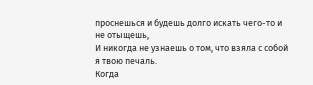проснешься и будешь долго искать чего-то и не отыщешь,
И никогда не узнаешь о том, что взяла с собой я твою печаль.
Когда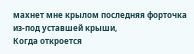махнет мне крылом последняя форточка из-под уставшей крыши,
Когда откроется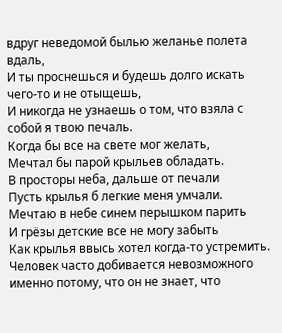вдруг неведомой былью желанье полета вдаль,
И ты проснешься и будешь долго искать чего-то и не отыщешь,
И никогда не узнаешь о том, что взяла с собой я твою печаль.
Когда бы все на свете мог желать,
Мечтал бы парой крыльев обладать.
В просторы неба, дальше от печали
Пусть крылья б легкие меня умчали.
Мечтаю в небе синем перышком парить
И грёзы детские все не могу забыть
Как крылья ввысь хотел когда-то устремить.
Человек часто добивается невозможного именно потому, что он не знает, что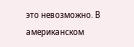это невозможно. В американском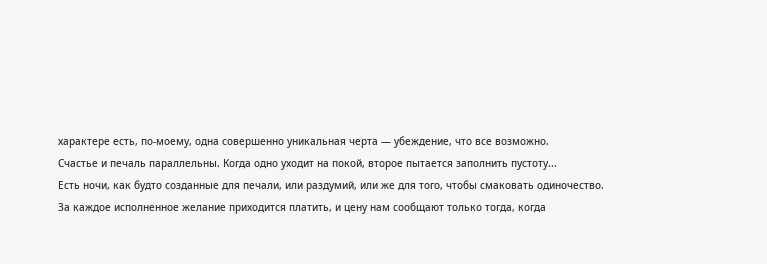характере есть, по-моему, одна совершенно уникальная черта — убеждение, что все возможно.
Счастье и печаль параллельны. Когда одно уходит на покой, второе пытается заполнить пустоту...
Есть ночи, как будто созданные для печали, или раздумий, или же для того, чтобы смаковать одиночество.
За каждое исполненное желание приходится платить, и цену нам сообщают только тогда, когда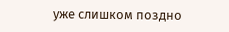уже слишком поздно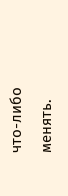что-либо менять.